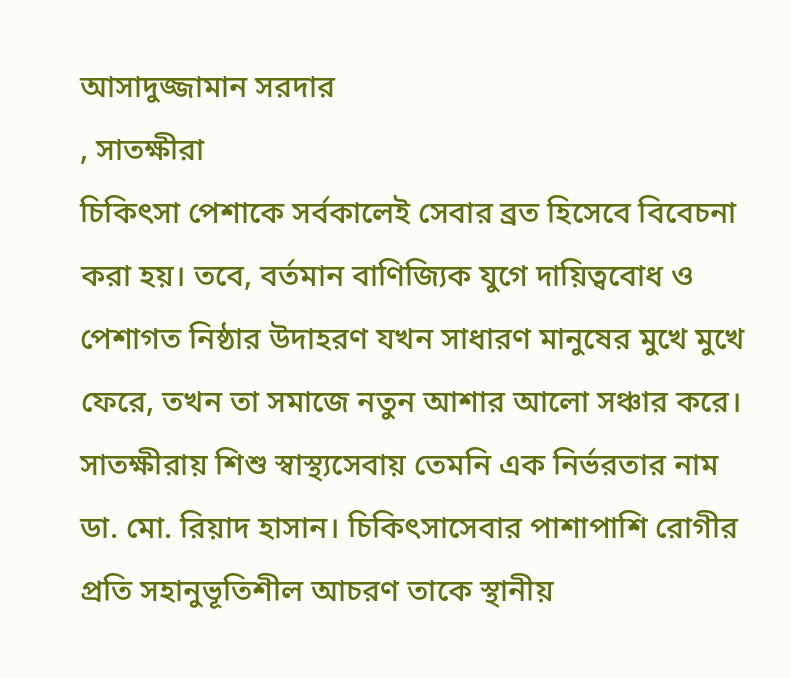আসাদুজ্জামান সরদার
, সাতক্ষীরা
চিকিৎসা পেশাকে সর্বকালেই সেবার ব্রত হিসেবে বিবেচনা করা হয়। তবে, বর্তমান বাণিজ্যিক যুগে দায়িত্ববোধ ও পেশাগত নিষ্ঠার উদাহরণ যখন সাধারণ মানুষের মুখে মুখে ফেরে, তখন তা সমাজে নতুন আশার আলো সঞ্চার করে।
সাতক্ষীরায় শিশু স্বাস্থ্যসেবায় তেমনি এক নির্ভরতার নাম ডা. মো. রিয়াদ হাসান। চিকিৎসাসেবার পাশাপাশি রোগীর প্রতি সহানুভূতিশীল আচরণ তাকে স্থানীয়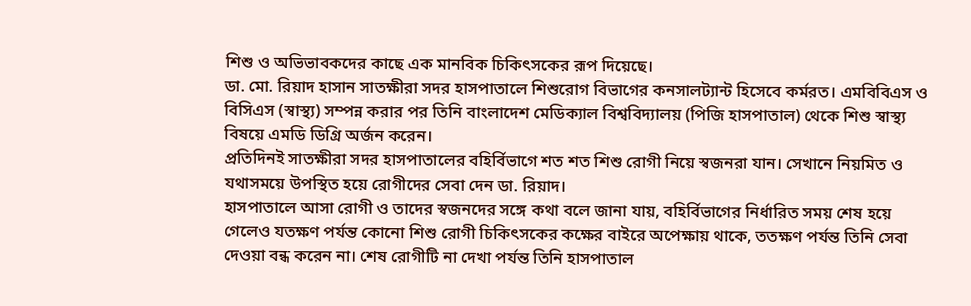শিশু ও অভিভাবকদের কাছে এক মানবিক চিকিৎসকের রূপ দিয়েছে।
ডা. মো. রিয়াদ হাসান সাতক্ষীরা সদর হাসপাতালে শিশুরোগ বিভাগের কনসালট্যান্ট হিসেবে কর্মরত। এমবিবিএস ও বিসিএস (স্বাস্থ্য) সম্পন্ন করার পর তিনি বাংলাদেশ মেডিক্যাল বিশ্ববিদ্যালয় (পিজি হাসপাতাল) থেকে শিশু স্বাস্থ্য বিষয়ে এমডি ডিগ্রি অর্জন করেন।
প্রতিদিনই সাতক্ষীরা সদর হাসপাতালের বহির্বিভাগে শত শত শিশু রোগী নিয়ে স্বজনরা যান। সেখানে নিয়মিত ও যথাসময়ে উপস্থিত হয়ে রোগীদের সেবা দেন ডা. রিয়াদ।
হাসপাতালে আসা রোগী ও তাদের স্বজনদের সঙ্গে কথা বলে জানা যায়, বহির্বিভাগের নির্ধারিত সময় শেষ হয়ে গেলেও যতক্ষণ পর্যন্ত কোনো শিশু রোগী চিকিৎসকের কক্ষের বাইরে অপেক্ষায় থাকে, ততক্ষণ পর্যন্ত তিনি সেবা দেওয়া বন্ধ করেন না। শেষ রোগীটি না দেখা পর্যন্ত তিনি হাসপাতাল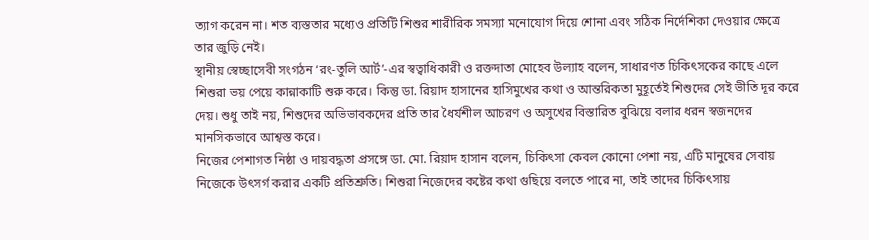ত্যাগ করেন না। শত ব্যস্ততার মধ্যেও প্রতিটি শিশুর শারীরিক সমস্যা মনোযোগ দিয়ে শোনা এবং সঠিক নির্দেশিকা দেওয়ার ক্ষেত্রে তার জুড়ি নেই।
স্থানীয় স্বেচ্ছাসেবী সংগঠন ‘রং-তুলি আর্ট’-এর স্বত্বাধিকারী ও রক্তদাতা মোহেব উল্যাহ বলেন, সাধারণত চিকিৎসকের কাছে এলে শিশুরা ভয় পেয়ে কান্নাকাটি শুরু করে। কিন্তু ডা. রিয়াদ হাসানের হাসিমুখের কথা ও আন্তরিকতা মুহূর্তেই শিশুদের সেই ভীতি দূর করে দেয়। শুধু তাই নয়, শিশুদের অভিভাবকদের প্রতি তার ধৈর্যশীল আচরণ ও অসুখের বিস্তারিত বুঝিয়ে বলার ধরন স্বজনদের মানসিকভাবে আশ্বস্ত করে।
নিজের পেশাগত নিষ্ঠা ও দায়বদ্ধতা প্রসঙ্গে ডা. মো. রিয়াদ হাসান বলেন, চিকিৎসা কেবল কোনো পেশা নয়, এটি মানুষের সেবায় নিজেকে উৎসর্গ করার একটি প্রতিশ্রুতি। শিশুরা নিজেদের কষ্টের কথা গুছিয়ে বলতে পারে না, তাই তাদের চিকিৎসায়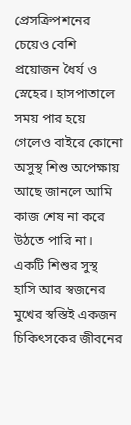প্রেসক্রিপশনের চেয়েও বেশি প্রয়োজন ধৈর্য ও স্নেহের। হাসপাতালে সময় পার হয়ে গেলেও বাইরে কোনো অসুস্থ শিশু অপেক্ষায় আছে জানলে আমি কাজ শেষ না করে উঠতে পারি না। একটি শিশুর সুস্থ হাসি আর স্বজনের মুখের স্বস্তিই একজন চিকিৎসকের জীবনের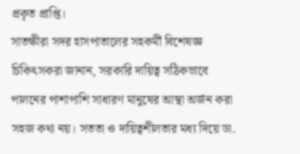প্রকৃত প্রাপ্তি।
সাতক্ষীরা সদর হাসপাতালের সহকর্মী বিশেষজ্ঞ চিকিৎসকরা জানান, সরকারি দায়িত্ব সঠিকভাবে পালনের পাশাপাশি সাধারণ মানুষের আস্থা অর্জন করা সহজ কথা নয়। সততা ও দায়িত্বশীলতার মধ্য দিয়ে ডা.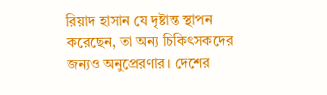রিয়াদ হাসান যে দৃষ্টান্ত স্থাপন করেছেন, তা অন্য চিকিৎসকদের জন্যও অনুপ্রেরণার। দেশের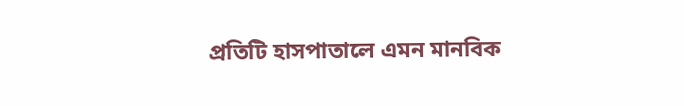প্রতিটি হাসপাতালে এমন মানবিক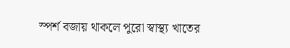স্পর্শ বজায় থাকলে পুরো স্বাস্থ্য খাতের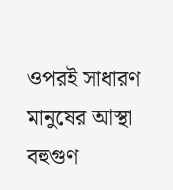ওপরই সাধারণ মানুষের আস্থা বহুগুণ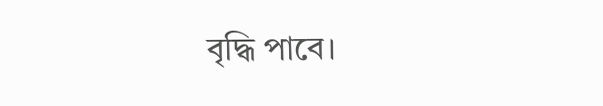বৃদ্ধি পাবে।